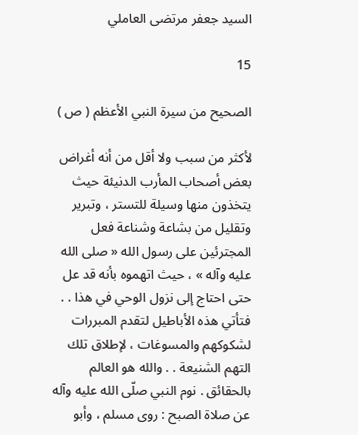السيد جعفر مرتضى العاملي

15

الصحيح من سيرة النبي الأعظم ( ص )

لأكثر من سبب ولا أقل من أنه أغراض بعض أصحاب المأرب الدنيئة حيث يتخذون منها وسيلة للتستر ، وتبرير وتقليل من بشاعة وشناعة فعل المجترئين على رسول الله « صلى الله عليه وآله » ، حيث اتهموه بأنه قد عل حتى احتاج إلى نزول الوحي في هذا . . فتأتي هذه الأباطيل لتقدم المبررات لشكوكهم والمسوغات ، لإطلاق تلك التهم الشنيعة . . والله هو العالم بالحقائق . نوم النبي صلّى الله عليه وآله عن صلاة الصبح : روى مسلم ، وأبو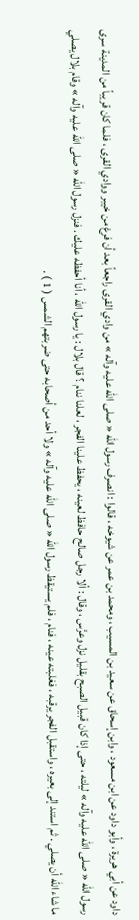داود عن أبي هريرة ، وأبو داود عن ابن مسعود ، وابن إسحاق عن سعيد بن المسيب ، ومحمد بن عمر عن شيوخه ، قالوا : انصرف رسول الله « صلى الله عليه وآله » من وادي القرى راجعاً بعد أن فرغ من خيبر ووادي القرى ، فلما كان قريباً من المدينة سرى رسول الله « صلى الله عليه وآله » ليلته ، حتى إذا كان قبيل الصبح بقليل نزل وعرَّس ، وقال : ألا رجل صالح حافظ لعينه ، يحفظ علينا الفجر ، لعلنا ننام ؟ قال بلال : يا رسول الله ، أنا أحفظه عليك . فنزل رسول الله « صلى الله عليه وآله » وقام بلال يصلي ما شاء الله أن يصلي . ثم استند إلى بعيره ، واستقبل الفجر يرقبه ، فغلبته عينه ، فنام ، فلم يستيقظ رسول الله « صلى الله عليه وآله » ولا أحد من أصحابه حتى ضربتهم الشمس ( 1 ) .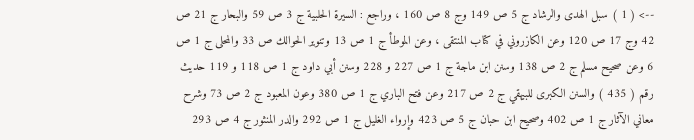--> ( 1 ) سبل الهدى والرشاد ج 5 ص 149 وج 8 ص 160 ، وراجع : السيرة الحلبية ج 3 ص 59 والبحار ج 21 ص 42 وج 17 ص 120 وعن الكازروني في كتاب المنتقى ، وعن الموطأ ج 1 ص 13 وتنوير الحوالك ص 33 والمحلى ج 1 ص 6 وعن صحيح مسلم ج 2 ص 138 وسنن ابن ماجة ج 1 ص 227 و 228 وسنن أبي داود ج 1 ص 118 و 119 حديث رقم ( 435 ) والسنن الكبرى للبيهقي ج 2 ص 217 وعن فتح الباري ج 1 ص 380 وعون المعبود ج 2 ص 73 وشرح معاني الآثار ج 1 ص 402 وصحيح ابن حبان ج 5 ص 423 وإرواء الغليل ج 1 ص 292 والدر المنثور ج 4 ص 293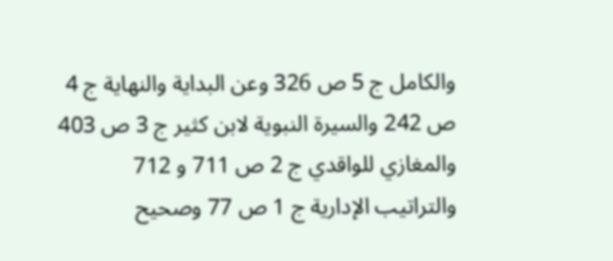والكامل ج 5 ص 326 وعن البداية والنهاية ج 4 ص 242 والسيرة النبوية لابن كثير ج 3 ص 403 والمغازي للواقدي ج 2 ص 711 و 712 والتراتيب الإدارية ج 1 ص 77 وصحيح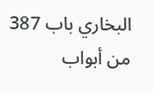البخاري باب 387 من أبواب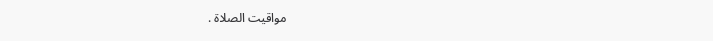مواقيت الصلاة .